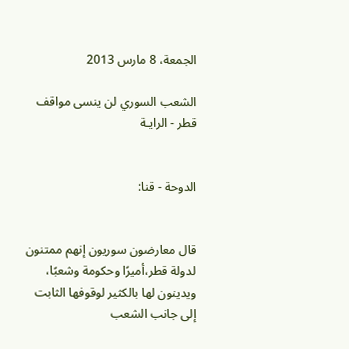الجمعة، 8 مارس 2013

الشعب السوري لن ينسى مواقف قطر - الرايـة


الدوحة - قنا:


قال معارضون سوريون إنهم ممتنون لدولة قطر،أميرًا وحكومة وشعبًا، ويدينون لها بالكثير لوقوفها الثابت إلى جانب الشعب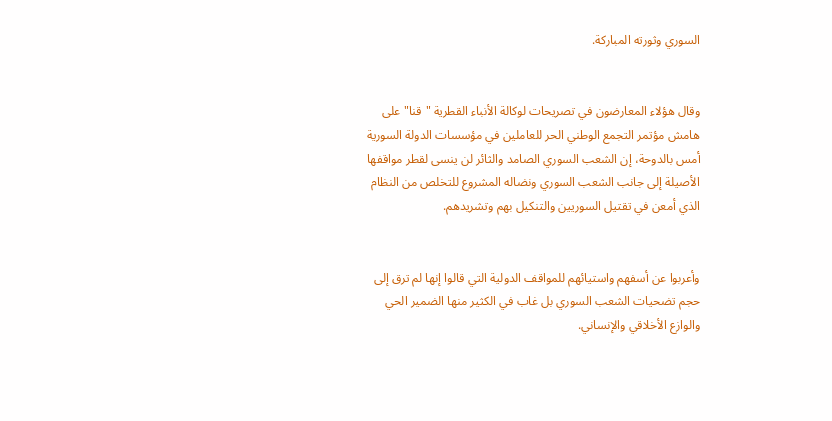السوري وثورته المباركة.


وقال هؤلاء المعارضون في تصريحات لوكالة الأنباء القطرية "قنا" على هامش مؤتمر التجمع الوطني الحر للعاملين في مؤسسات الدولة السورية أمس بالدوحة، إن الشعب السوري الصامد والثائر لن ينسى لقطر مواقفها الأصيلة إلى جانب الشعب السوري ونضاله المشروع للتخلص من النظام الذي أمعن في تقتيل السوريين والتنكيل بهم وتشريدهم.


وأعربوا عن أسفهم واستيائهم للمواقف الدولية التي قالوا إنها لم ترق إلى حجم تضحيات الشعب السوري بل غاب في الكثير منها الضمير الحي والوازع الأخلاقي والإنساني.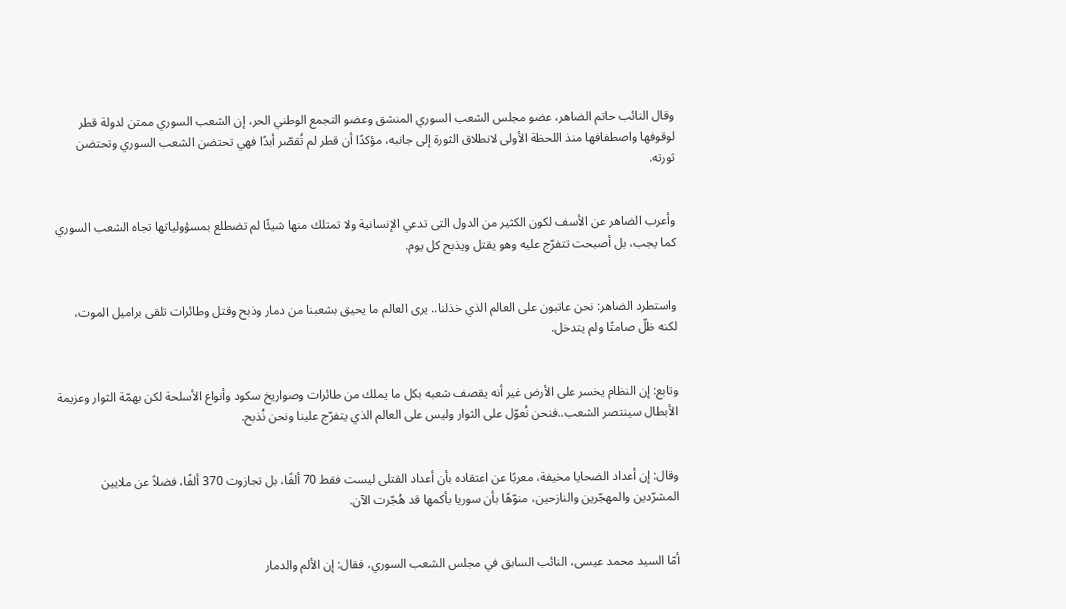وقال النائب حاتم الضاهر، عضو مجلس الشعب السوري المنشق وعضو التجمع الوطني الحر، إن الشعب السوري ممتن لدولة قطر لوقوفها واصطفافها منذ اللحظة الأولى لانطلاق الثورة إلى جانبه، مؤكدًا أن قطر لم تُقصّر أبدًا فهي تحتضن الشعب السوري وتحتضن ثورته.


وأعرب الضاهر عن الأسف لكون الكثير من الدول التى تدعي الإنسانية ولا تمتلك منها شيئًا لم تضطلع بمسؤولياتها تجاه الشعب السوري كما يجب، بل أصبحت تتفرّج عليه وهو يقتل ويذبح كل يوم.


واستطرد الضاهر: نحن عاتبون على العالم الذي خذلنا.. يرى العالم ما يحيق بشعبنا من دمار وذبح وقتل وطائرات تلقى براميل الموت، لكنه ظلّ صامتًا ولم يتدخل.


وتابع: إن النظام يخسر على الأرض غير أنه يقصف شعبه بكل ما يملك من طائرات وصواريخ سكود وأنواع الأسلحة لكن بهمّة الثوار وعزيمة الأبطال سينتصر الشعب..فنحن نُعوّل على الثوار وليس على العالم الذي يتفرّج علينا ونحن نُذبح.


وقال: إن أعداد الضحايا مخيفة، معربًا عن اعتقاده بأن أعداد القتلى ليست فقط 70 ألفًا، بل تجازوت 370 ألفًا، فضلاً عن ملايين المشرّدين والمهجّرين والنازحين، منوّهًا بأن سوريا بأكمها قد هُجّرت الآن.


أمّا السيد محمد عيسى، النائب السابق في مجلس الشعب السوري، فقال: إن الألم والدمار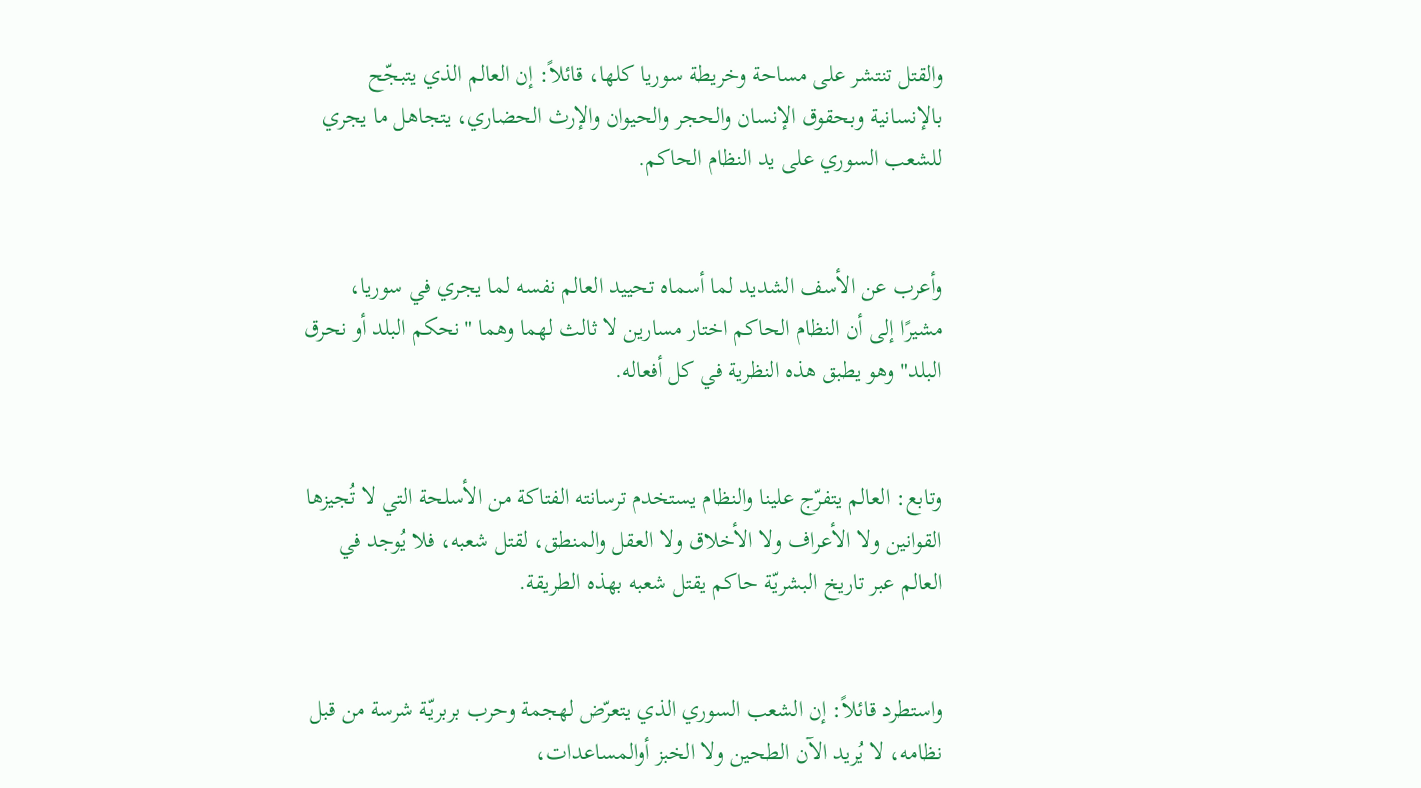والقتل تنتشر على مساحة وخريطة سوريا كلها، قائلاً: إن العالم الذي يتبجّح بالإنسانية وبحقوق الإنسان والحجر والحيوان والإرث الحضاري، يتجاهل ما يجري للشعب السوري على يد النظام الحاكم.


وأعرب عن الأسف الشديد لما أسماه تحييد العالم نفسه لما يجري في سوريا، مشيرًا إلى أن النظام الحاكم اختار مسارين لا ثالث لهما وهما "نحكم البلد أو نحرق البلد" وهو يطبق هذه النظرية في كل أفعاله.


وتابع: العالم يتفرّج علينا والنظام يستخدم ترسانته الفتاكة من الأسلحة التي لا تُجيزها القوانين ولا الأعراف ولا الأخلاق ولا العقل والمنطق، لقتل شعبه، فلا يُوجد في العالم عبر تاريخ البشريّة حاكم يقتل شعبه بهذه الطريقة.


واستطرد قائلاً: إن الشعب السوري الذي يتعرّض لهجمة وحرب بربريّة شرسة من قبل نظامه، لا يُريد الآن الطحين ولا الخبز أوالمساعدات،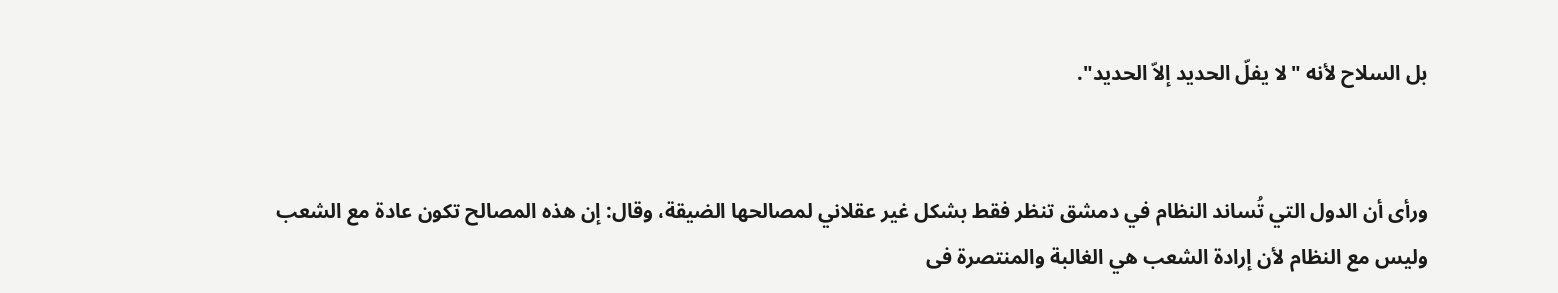بل السلاح لأنه "لا يفلّ الحديد إلاّ الحديد".


ورأى أن الدول التي تُساند النظام في دمشق تنظر فقط بشكل غير عقلاني لمصالحها الضيقة، وقال: إن هذه المصالح تكون عادة مع الشعب وليس مع النظام لأن إرادة الشعب هي الغالبة والمنتصرة فى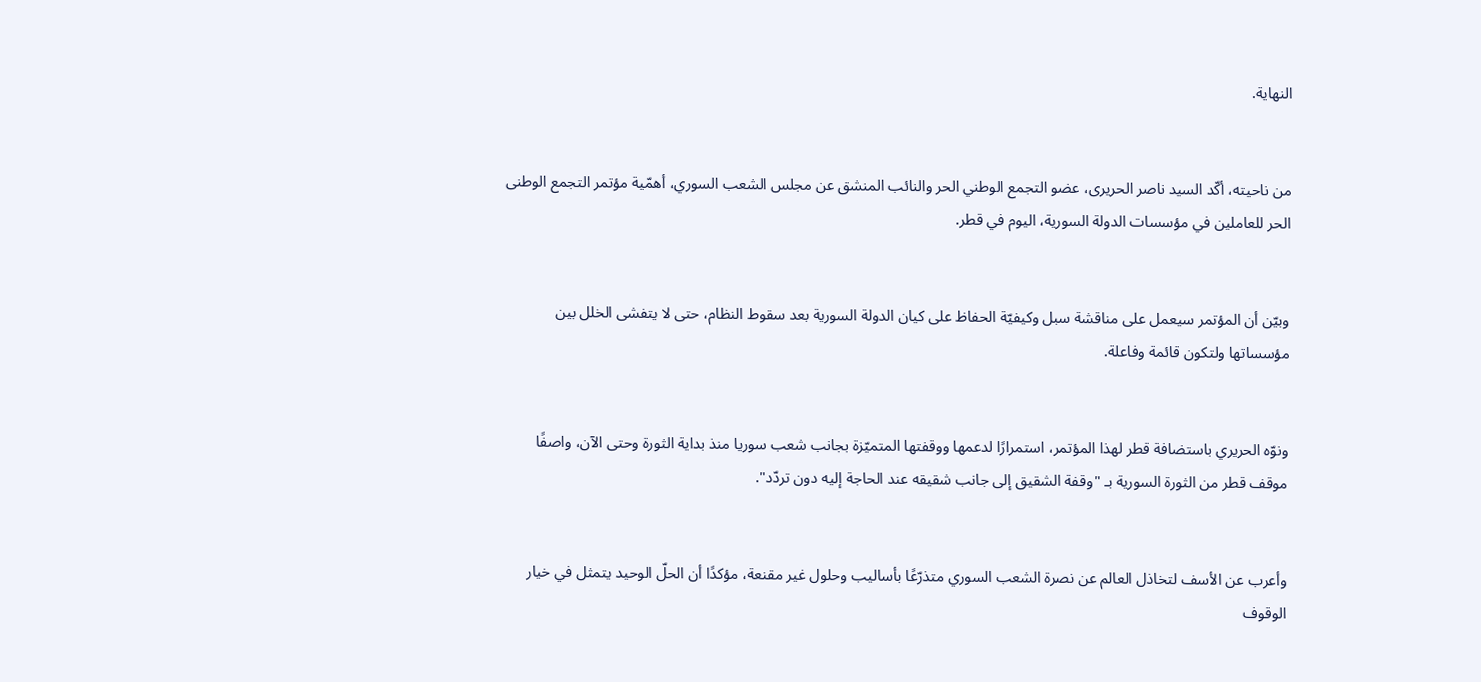النهاية.


من ناحيته، أكّد السيد ناصر الحريرى، عضو التجمع الوطني الحر والنائب المنشق عن مجلس الشعب السوري، أهمّية مؤتمر التجمع الوطنى الحر للعاملين في مؤسسات الدولة السورية، اليوم في قطر.


وبيّن أن المؤتمر سيعمل على مناقشة سبل وكيفيّة الحفاظ على كيان الدولة السورية بعد سقوط النظام، حتى لا يتفشى الخلل بين مؤسساتها ولتكون قائمة وفاعلة.


ونوّه الحريري باستضافة قطر لهذا المؤتمر، استمرارًا لدعمها ووقفتها المتميّزة بجانب شعب سوريا منذ بداية الثورة وحتى الآن، واصفًا موقف قطر من الثورة السورية بـ "وقفة الشقيق إلى جانب شقيقه عند الحاجة إليه دون تردّد".


وأعرب عن الأسف لتخاذل العالم عن نصرة الشعب السوري متذرّعًا بأساليب وحلول غير مقنعة، مؤكدًا أن الحلّ الوحيد يتمثل في خيار الوقوف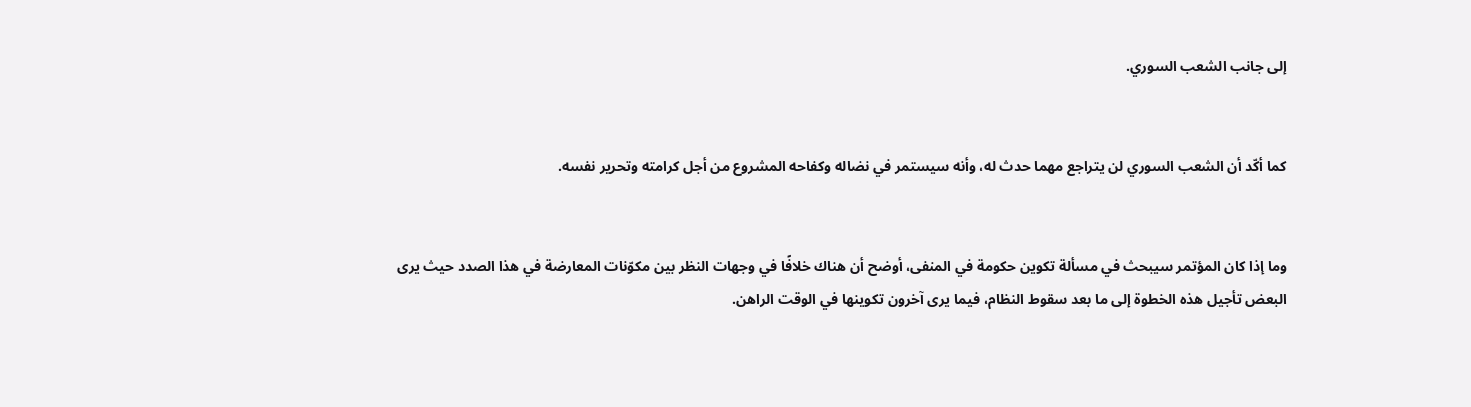إلى جانب الشعب السوري.


كما أكّد أن الشعب السوري لن يتراجع مهما حدث له، وأنه سيستمر في نضاله وكفاحه المشروع من أجل كرامته وتحرير نفسه.


وما إذا كان المؤتمر سيبحث في مسألة تكوين حكومة في المنفى، أوضح أن هناك خلافًا في وجهات النظر بين مكوّنات المعارضة في هذا الصدد حيث يرى البعض تأجيل هذه الخطوة إلى ما بعد سقوط النظام، فيما يرى آخرون تكوينها في الوقت الراهن.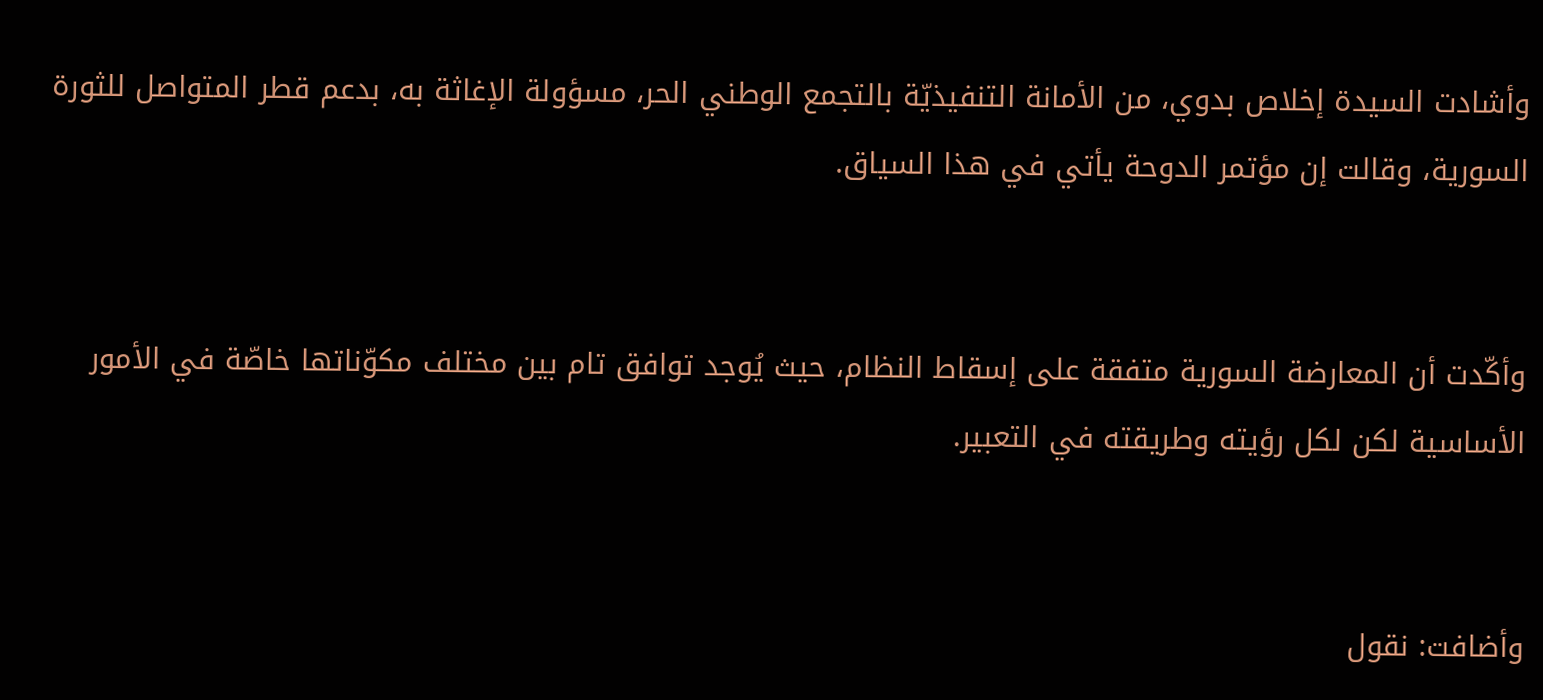وأشادت السيدة إخلاص بدوي، من الأمانة التنفيذيّة بالتجمع الوطني الحر، مسؤولة الإغاثة به، بدعم قطر المتواصل للثورة السورية، وقالت إن مؤتمر الدوحة يأتي في هذا السياق.


وأكّدت أن المعارضة السورية متفقة على إسقاط النظام، حيث يُوجد توافق تام بين مختلف مكوّناتها خاصّة في الأمور الأساسية لكن لكل رؤيته وطريقته في التعبير.


وأضافت: نقول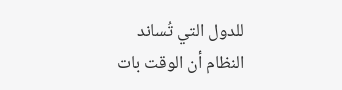للدول التي تُساند النظام أن الوقت بات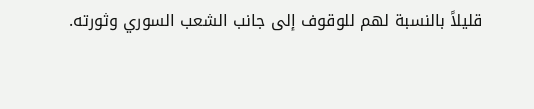قليلاً بالنسبة لهم للوقوف إلى جانب الشعب السوري وثورته.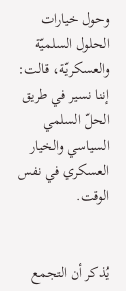وحول خيارات الحلول السلميّة والعسكريّة، قالت: إننا نسير في طريق الحلّ السلمي السياسي والخيار العسكري في نفس الوقت.


يُذكر أن التجمع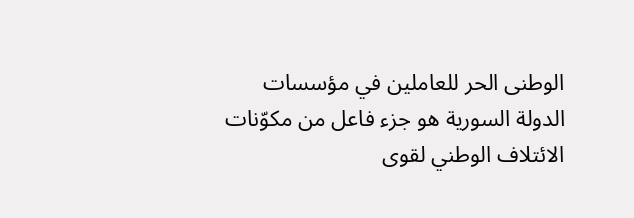الوطنى الحر للعاملين في مؤسسات الدولة السورية هو جزء فاعل من مكوّنات الائتلاف الوطني لقوى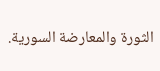الثورة والمعارضة السورية.